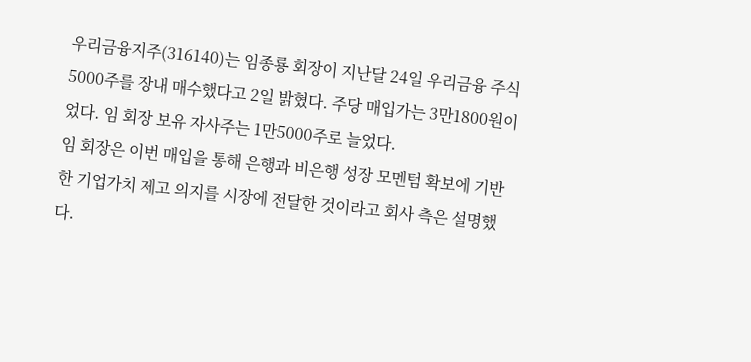우리금융지주(316140)는 임종룡 회장이 지난달 24일 우리금융 주식 5000주를 장내 매수했다고 2일 밝혔다. 주당 매입가는 3만1800원이었다. 임 회장 보유 자사주는 1만5000주로 늘었다.
임 회장은 이번 매입을 통해 은행과 비은행 성장 모멘텀 확보에 기반한 기업가치 제고 의지를 시장에 전달한 것이라고 회사 측은 설명했다.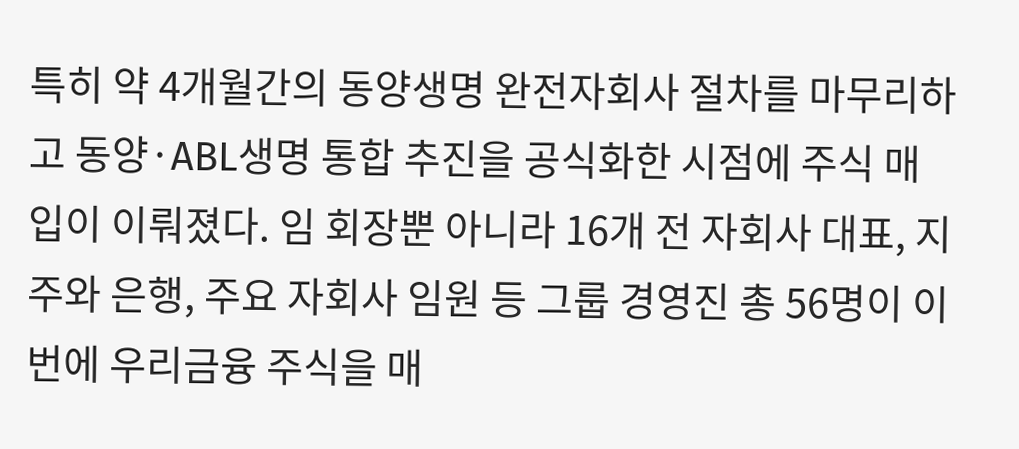특히 약 4개월간의 동양생명 완전자회사 절차를 마무리하고 동양·ABL생명 통합 추진을 공식화한 시점에 주식 매입이 이뤄졌다. 임 회장뿐 아니라 16개 전 자회사 대표, 지주와 은행, 주요 자회사 임원 등 그룹 경영진 총 56명이 이번에 우리금융 주식을 매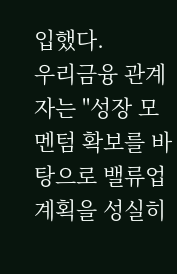입했다.
우리금융 관계자는 "성장 모멘텀 확보를 바탕으로 밸류업 계획을 성실히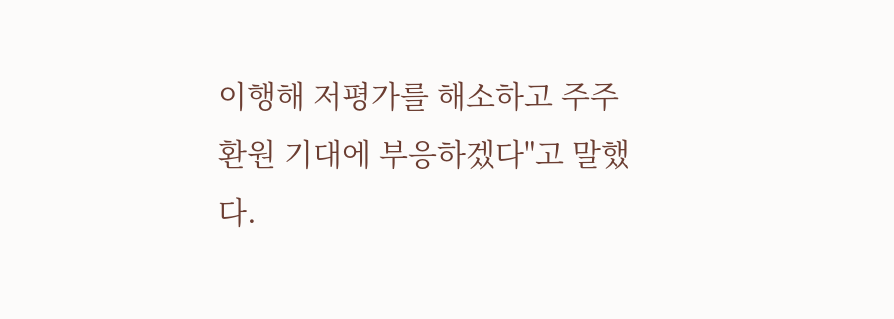이행해 저평가를 해소하고 주주환원 기대에 부응하겠다"고 말했다.